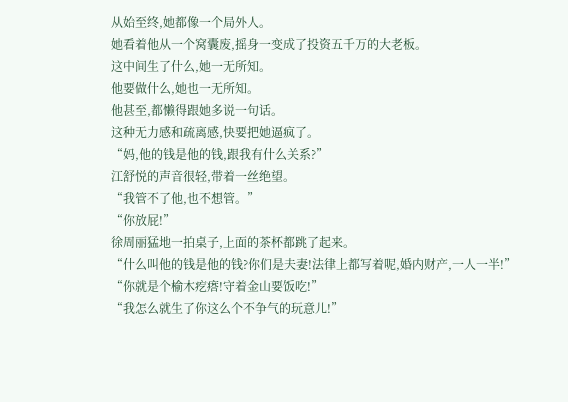从始至终,她都像一个局外人。
她看着他从一个窝囊废,摇身一变成了投资五千万的大老板。
这中间生了什么,她一无所知。
他要做什么,她也一无所知。
他甚至,都懒得跟她多说一句话。
这种无力感和疏离感,快要把她逼疯了。
“妈,他的钱是他的钱,跟我有什么关系?”
江舒悦的声音很轻,带着一丝绝望。
“我管不了他,也不想管。”
“你放屁!”
徐周丽猛地一拍桌子,上面的茶杯都跳了起来。
“什么叫他的钱是他的钱?你们是夫妻!法律上都写着呢,婚内财产,一人一半!”
“你就是个榆木疙瘩!守着金山要饭吃!”
“我怎么就生了你这么个不争气的玩意儿!”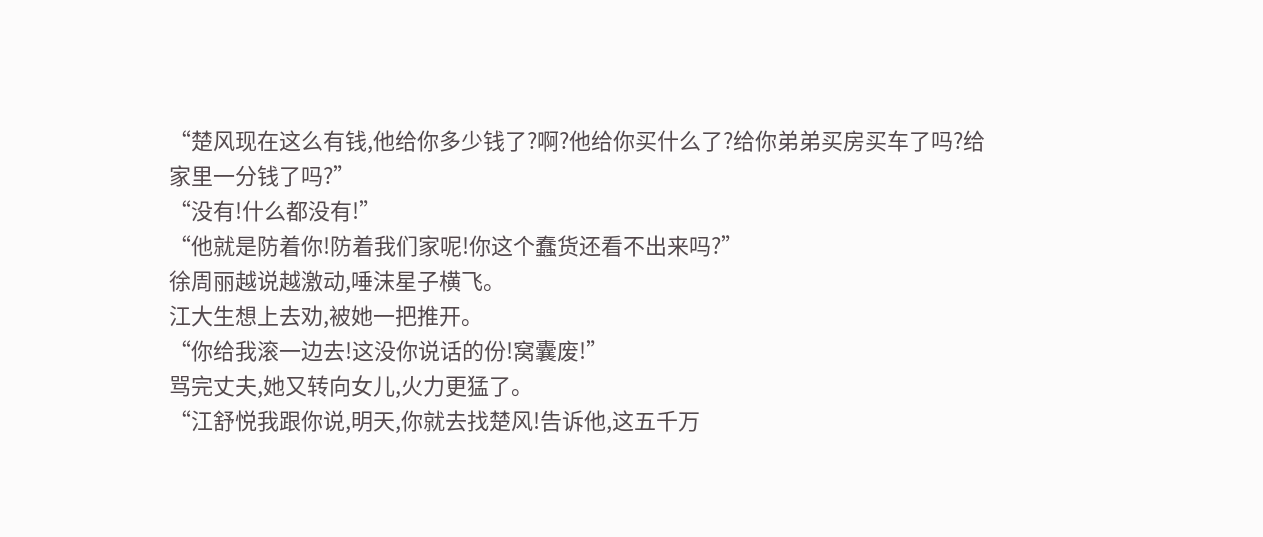“楚风现在这么有钱,他给你多少钱了?啊?他给你买什么了?给你弟弟买房买车了吗?给家里一分钱了吗?”
“没有!什么都没有!”
“他就是防着你!防着我们家呢!你这个蠢货还看不出来吗?”
徐周丽越说越激动,唾沫星子横飞。
江大生想上去劝,被她一把推开。
“你给我滚一边去!这没你说话的份!窝囊废!”
骂完丈夫,她又转向女儿,火力更猛了。
“江舒悦我跟你说,明天,你就去找楚风!告诉他,这五千万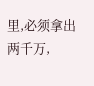里,必须拿出两千万,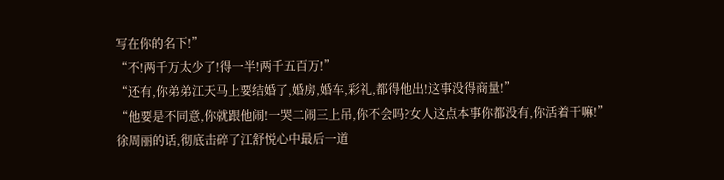写在你的名下!”
“不!两千万太少了!得一半!两千五百万!”
“还有,你弟弟江天马上要结婚了,婚房,婚车,彩礼,都得他出!这事没得商量!”
“他要是不同意,你就跟他闹!一哭二闹三上吊,你不会吗?女人这点本事你都没有,你活着干嘛!”
徐周丽的话,彻底击碎了江舒悦心中最后一道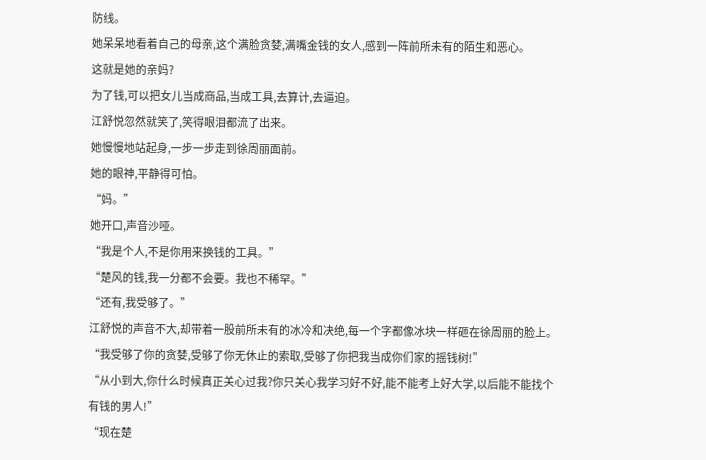防线。
她呆呆地看着自己的母亲,这个满脸贪婪,满嘴金钱的女人,感到一阵前所未有的陌生和恶心。
这就是她的亲妈?
为了钱,可以把女儿当成商品,当成工具,去算计,去逼迫。
江舒悦忽然就笑了,笑得眼泪都流了出来。
她慢慢地站起身,一步一步走到徐周丽面前。
她的眼神,平静得可怕。
“妈。”
她开口,声音沙哑。
“我是个人,不是你用来换钱的工具。”
“楚风的钱,我一分都不会要。我也不稀罕。”
“还有,我受够了。”
江舒悦的声音不大,却带着一股前所未有的冰冷和决绝,每一个字都像冰块一样砸在徐周丽的脸上。
“我受够了你的贪婪,受够了你无休止的索取,受够了你把我当成你们家的摇钱树!”
“从小到大,你什么时候真正关心过我?你只关心我学习好不好,能不能考上好大学,以后能不能找个有钱的男人!”
“现在楚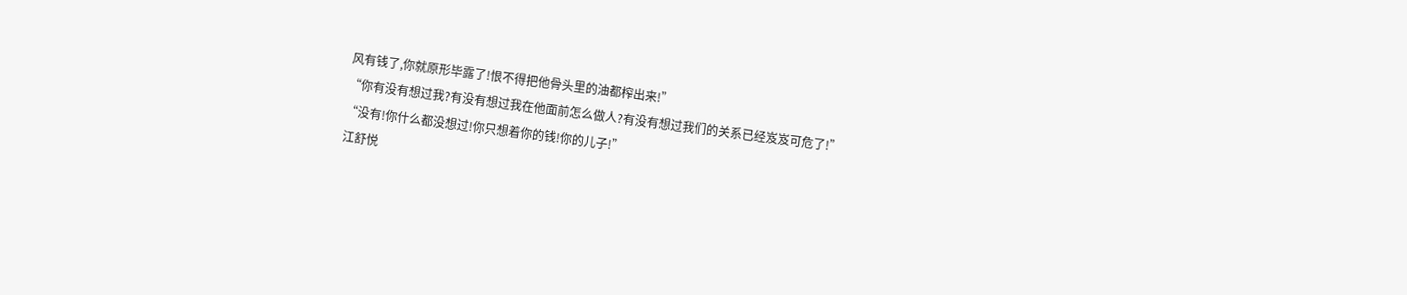风有钱了,你就原形毕露了!恨不得把他骨头里的油都榨出来!”
“你有没有想过我?有没有想过我在他面前怎么做人?有没有想过我们的关系已经岌岌可危了!”
“没有!你什么都没想过!你只想着你的钱!你的儿子!”
江舒悦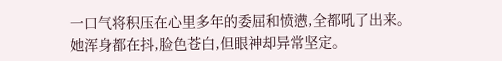一口气将积压在心里多年的委屈和愤懑,全都吼了出来。
她浑身都在抖,脸色苍白,但眼神却异常坚定。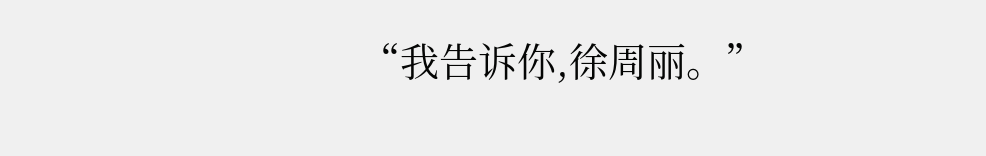“我告诉你,徐周丽。”